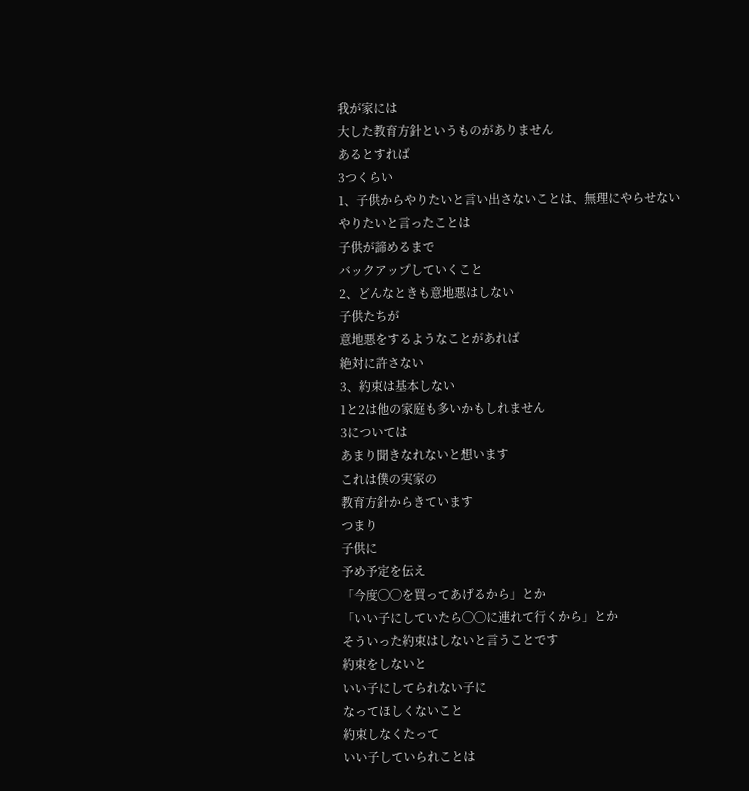我が家には
大した教育方針というものがありません
あるとすれば
3つくらい
1、子供からやりたいと言い出さないことは、無理にやらせない
やりたいと言ったことは
子供が諦めるまで
バックアップしていくこと
2、どんなときも意地悪はしない
子供たちが
意地悪をするようなことがあれば
絶対に許さない
3、約束は基本しない
1と2は他の家庭も多いかもしれません
3については
あまり聞きなれないと想います
これは僕の実家の
教育方針からきています
つまり
子供に
予め予定を伝え
「今度◯◯を買ってあげるから」とか
「いい子にしていたら◯◯に連れて行くから」とか
そういった約束はしないと言うことです
約束をしないと
いい子にしてられない子に
なってほしくないこと
約束しなくたって
いい子していられことは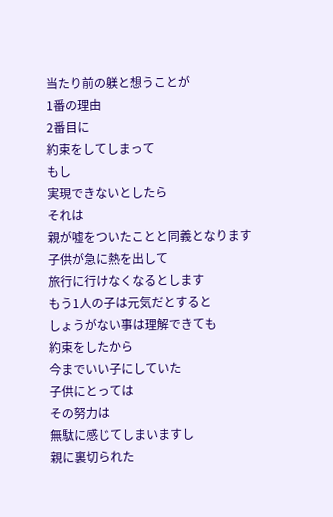当たり前の躾と想うことが
1番の理由
2番目に
約束をしてしまって
もし
実現できないとしたら
それは
親が嘘をついたことと同義となります
子供が急に熱を出して
旅行に行けなくなるとします
もう1人の子は元気だとすると
しょうがない事は理解できても
約束をしたから
今までいい子にしていた
子供にとっては
その努力は
無駄に感じてしまいますし
親に裏切られた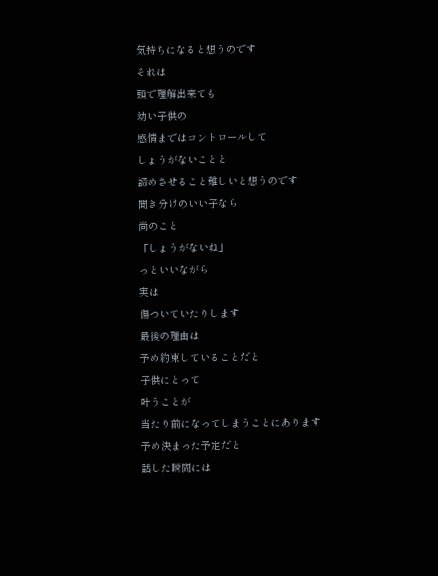気持ちになると想うのです
それは
頭で理解出来ても
幼い子供の
感情まではコントロールして
しょうがないことと
諦めさせること難しいと想うのです
聞き分けのいい子なら
尚のこと
「しょうがないね」
っといいながら
実は
傷ついていたりします
最後の理由は
予め約束していることだと
子供にとって
叶うことが
当たり前になってしまうことにあります
予め決まった予定だと
話した瞬間には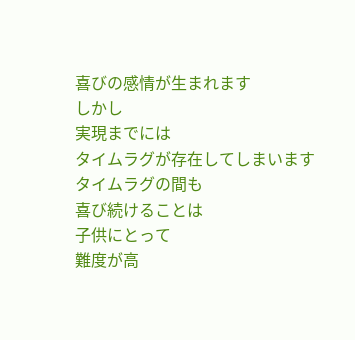喜びの感情が生まれます
しかし
実現までには
タイムラグが存在してしまいます
タイムラグの間も
喜び続けることは
子供にとって
難度が高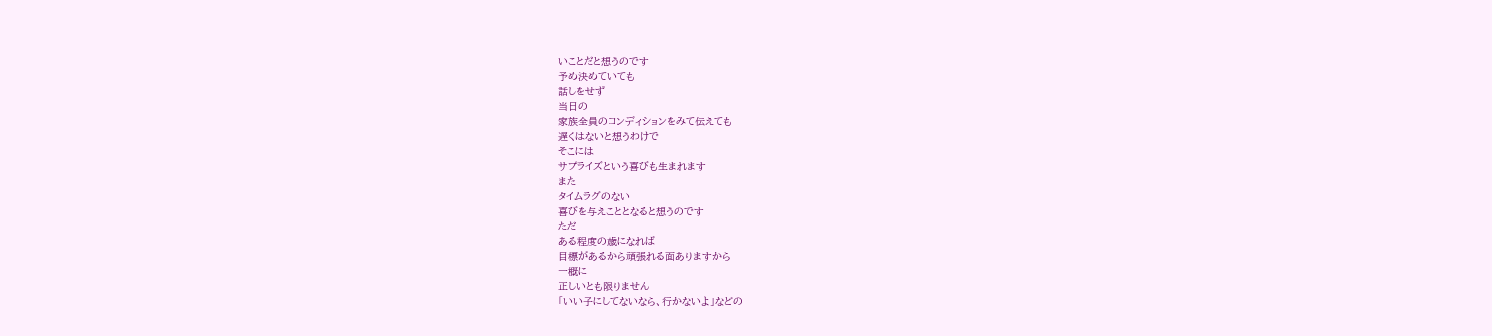いことだと想うのです
予め決めていても
話しをせず
当日の
家族全員のコンディションをみて伝えても
遅くはないと想うわけで
そこには
サプライズという喜びも生まれます
また
タイムラグのない
喜びを与えこととなると想うのです
ただ
ある程度の歳になれば
目標があるから頑張れる面ありますから
一概に
正しいとも限りません
「いい子にしてないなら、行かないよ」などの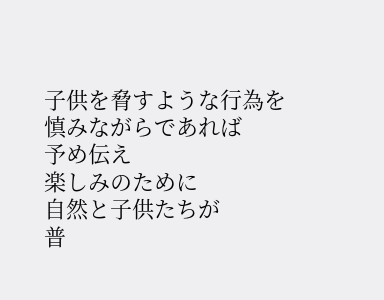子供を脅すような行為を
慎みながらであれば
予め伝え
楽しみのために
自然と子供たちが
普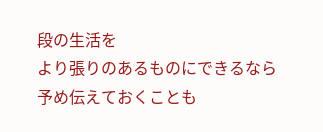段の生活を
より張りのあるものにできるなら
予め伝えておくことも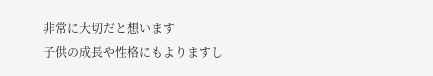非常に大切だと想います
子供の成長や性格にもよりますし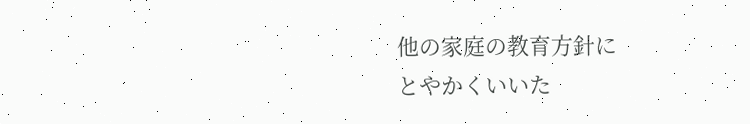他の家庭の教育方針に
とやかくいいた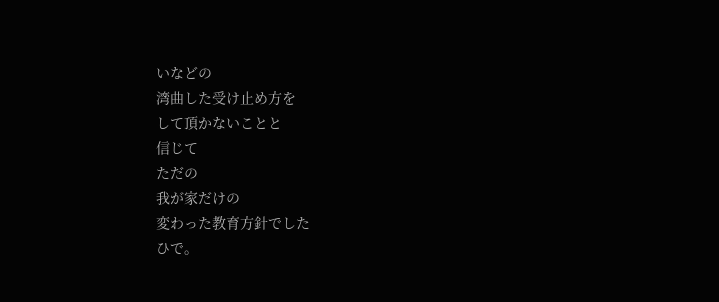いなどの
湾曲した受け止め方を
して頂かないことと
信じて
ただの
我が家だけの
変わった教育方針でした
ひで。